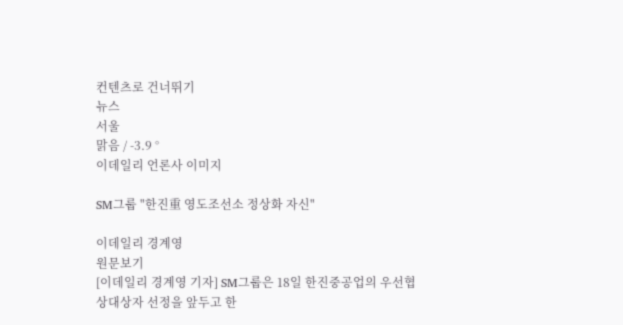컨텐츠로 건너뛰기
뉴스
서울
맑음 / -3.9 °
이데일리 언론사 이미지

SM그룹 "한진重 영도조선소 정상화 자신"

이데일리 경계영
원문보기
[이데일리 경계영 기자] SM그룹은 18일 한진중공업의 우선협상대상자 선정을 앞두고 한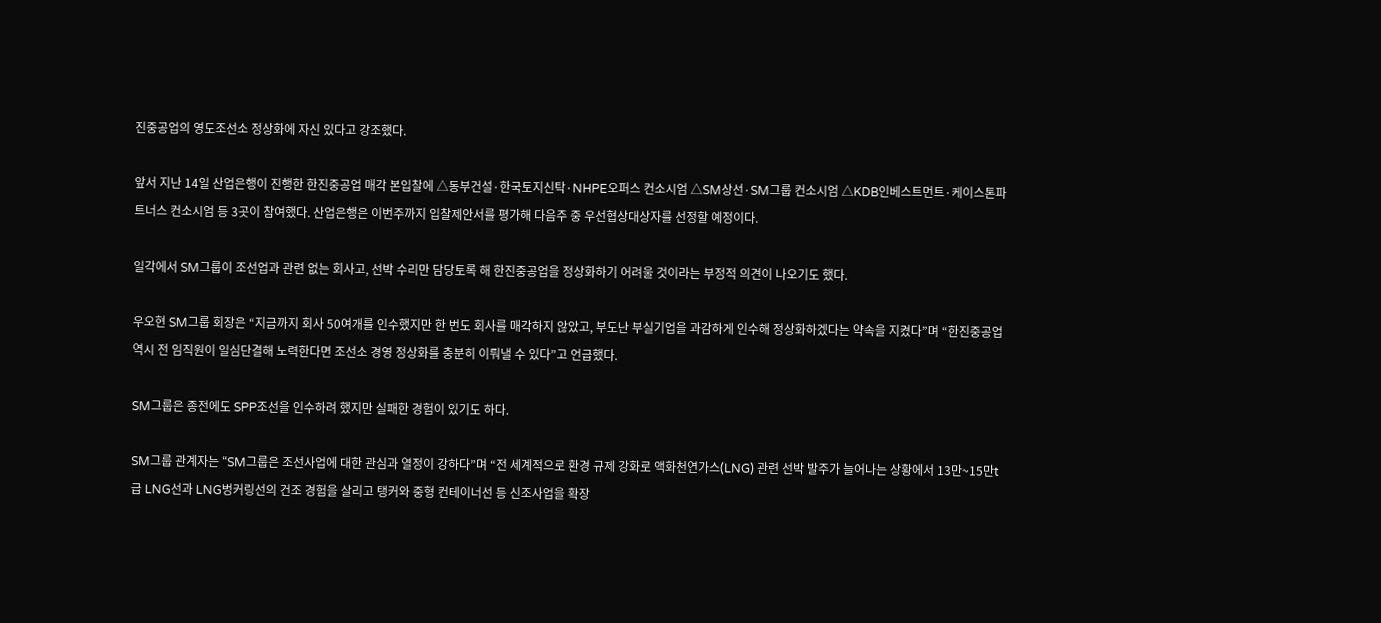진중공업의 영도조선소 정상화에 자신 있다고 강조했다.

앞서 지난 14일 산업은행이 진행한 한진중공업 매각 본입찰에 △동부건설·한국토지신탁·NHPE오퍼스 컨소시엄 △SM상선·SM그룹 컨소시엄 △KDB인베스트먼트·케이스톤파트너스 컨소시엄 등 3곳이 참여했다. 산업은행은 이번주까지 입찰제안서를 평가해 다음주 중 우선협상대상자를 선정할 예정이다.

일각에서 SM그룹이 조선업과 관련 없는 회사고, 선박 수리만 담당토록 해 한진중공업을 정상화하기 어려울 것이라는 부정적 의견이 나오기도 했다.

우오현 SM그룹 회장은 “지금까지 회사 50여개를 인수했지만 한 번도 회사를 매각하지 않았고, 부도난 부실기업을 과감하게 인수해 정상화하겠다는 약속을 지켰다”며 “한진중공업 역시 전 임직원이 일심단결해 노력한다면 조선소 경영 정상화를 충분히 이뤄낼 수 있다”고 언급했다.

SM그룹은 종전에도 SPP조선을 인수하려 했지만 실패한 경험이 있기도 하다.

SM그룹 관계자는 “SM그룹은 조선사업에 대한 관심과 열정이 강하다”며 “전 세계적으로 환경 규제 강화로 액화천연가스(LNG) 관련 선박 발주가 늘어나는 상황에서 13만~15만t급 LNG선과 LNG벙커링선의 건조 경험을 살리고 탱커와 중형 컨테이너선 등 신조사업을 확장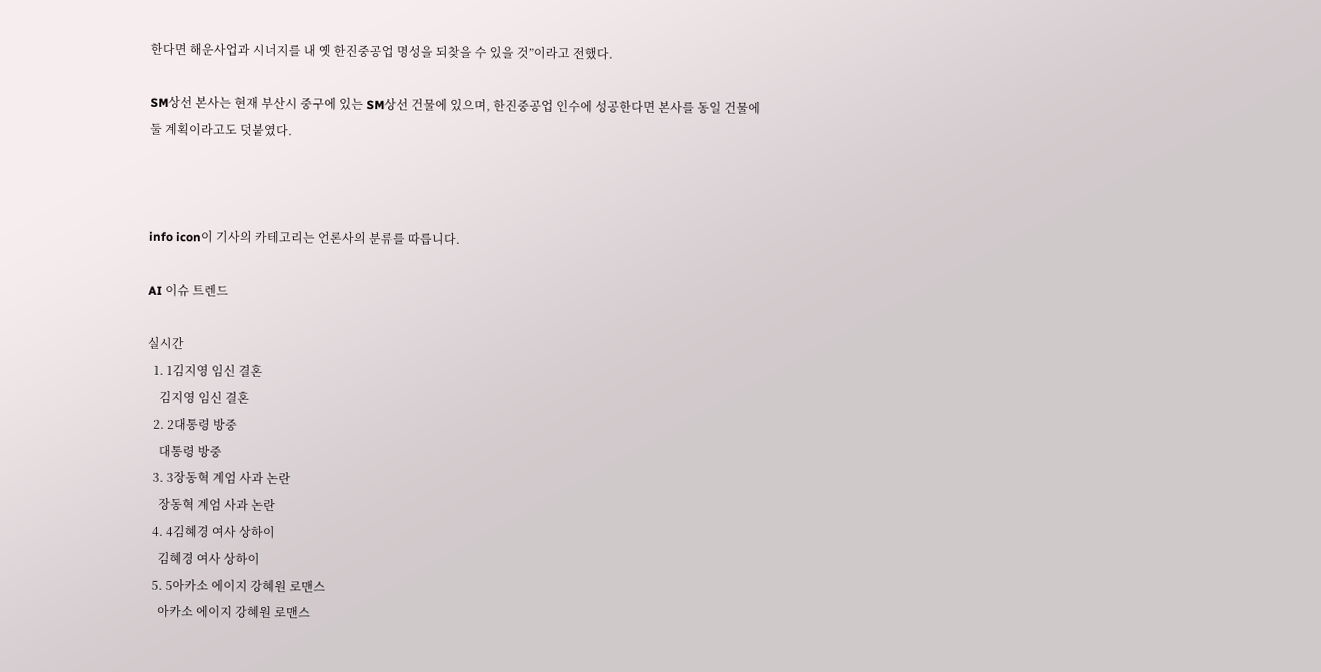한다면 해운사업과 시너지를 내 옛 한진중공업 명성을 되찾을 수 있을 것”이라고 전했다.

SM상선 본사는 현재 부산시 중구에 있는 SM상선 건물에 있으며, 한진중공업 인수에 성공한다면 본사를 동일 건물에 둘 계획이라고도 덧붙였다.



info icon이 기사의 카테고리는 언론사의 분류를 따릅니다.

AI 이슈 트렌드

실시간
  1. 1김지영 임신 결혼
    김지영 임신 결혼
  2. 2대통령 방중
    대통령 방중
  3. 3장동혁 계엄 사과 논란
    장동혁 계엄 사과 논란
  4. 4김혜경 여사 상하이
    김혜경 여사 상하이
  5. 5아카소 에이지 강혜원 로맨스
    아카소 에이지 강혜원 로맨스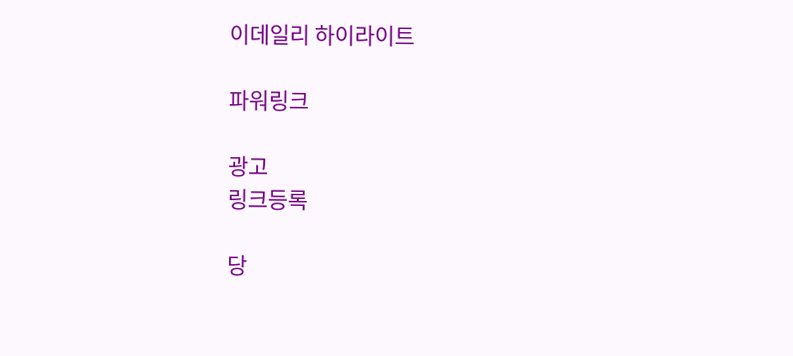이데일리 하이라이트

파워링크

광고
링크등록

당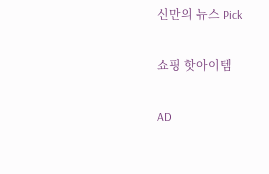신만의 뉴스 Pick

쇼핑 핫아이템

AD